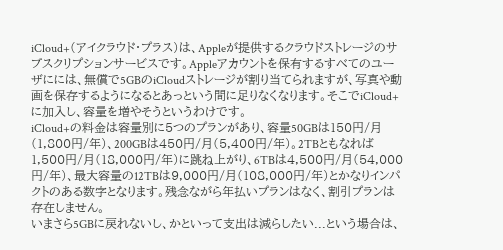iCloud+(アイクラウド・プラス)は、Appleが提供するクラウドストレージのサブスクリプションサービスです。Appleアカウントを保有するすべてのユーザにには、無償で5GBのiCloudストレージが割り当てられますが、写真や動画を保存するようになるとあっという間に足りなくなります。そこでiCloud+に加入し、容量を増やそうというわけです。
iCloud+の料金は容量別に5つのプランがあり、容量50GBは150円/月(1,800円/年)、200GBは450円/月(5,400円/年)。2TBともなれば1,500円/月(18,000円/年)に跳ね上がり、6TBは4,500円/月(54,000円/年)、最大容量の12TBは9,000円/月(108,000円/年)とかなりインパクトのある数字となります。残念ながら年払いプランはなく、割引プランは存在しません。
いまさら5GBに戻れないし、かといって支出は減らしたい...という場合は、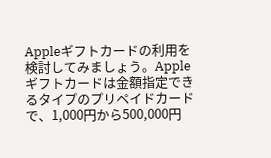Appleギフトカードの利用を検討してみましょう。Appleギフトカードは金額指定できるタイプのプリペイドカードで、1,000円から500,000円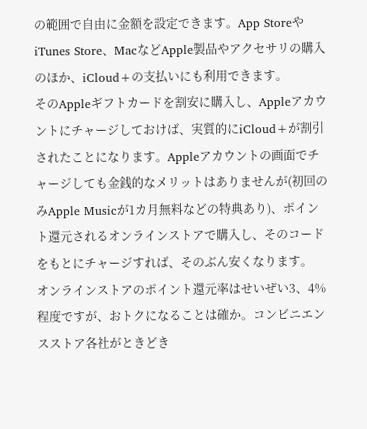の範囲で自由に金額を設定できます。App StoreやiTunes Store、MacなどApple製品やアクセサリの購入のほか、iCloud+の支払いにも利用できます。
そのAppleギフトカードを割安に購入し、Appleアカウントにチャージしておけば、実質的にiCloud+が割引されたことになります。Appleアカウントの画面でチャージしても金銭的なメリットはありませんが(初回のみApple Musicが1カ月無料などの特典あり)、ポイント還元されるオンラインストアで購入し、そのコードをもとにチャージすれば、そのぶん安くなります。
オンラインストアのポイント還元率はせいぜい3、4%程度ですが、おトクになることは確か。コンビニエンスストア各社がときどき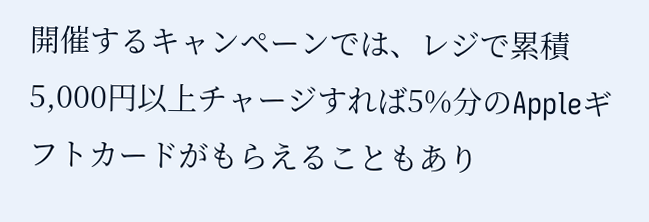開催するキャンペーンでは、レジで累積5,000円以上チャージすれば5%分のAppleギフトカードがもらえることもあり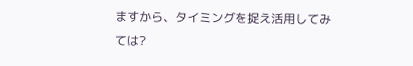ますから、タイミングを捉え活用してみては?